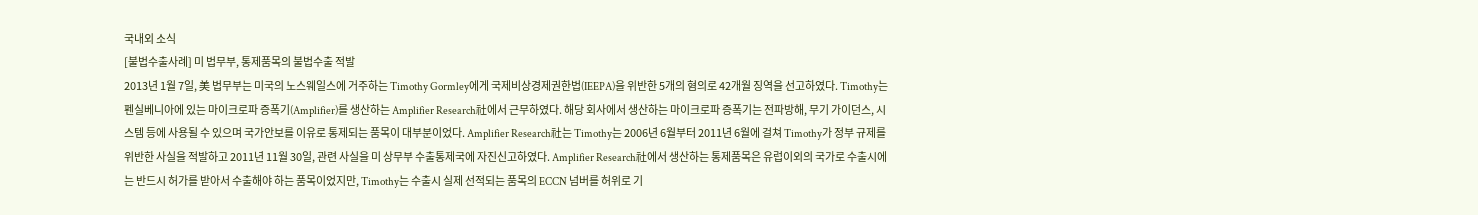국내외 소식
[불법수출사례] 미 법무부, 통제품목의 불법수출 적발
2013년 1월 7일, 美 법무부는 미국의 노스웨일스에 거주하는 Timothy Gormley에게 국제비상경제권한법(IEEPA)을 위반한 5개의 혐의로 42개월 징역을 선고하였다. Timothy는 펜실베니아에 있는 마이크로파 증폭기(Amplifier)를 생산하는 Amplifier Research社에서 근무하였다. 해당 회사에서 생산하는 마이크로파 증폭기는 전파방해, 무기 가이던스, 시스템 등에 사용될 수 있으며 국가안보를 이유로 통제되는 품목이 대부분이었다. Amplifier Research社는 Timothy는 2006년 6월부터 2011년 6월에 걸쳐 Timothy가 정부 규제를 위반한 사실을 적발하고 2011년 11월 30일, 관련 사실을 미 상무부 수출통제국에 자진신고하였다. Amplifier Research社에서 생산하는 통제품목은 유럽이외의 국가로 수출시에는 반드시 허가를 받아서 수출해야 하는 품목이었지만, Timothy는 수출시 실제 선적되는 품목의 ECCN 넘버를 허위로 기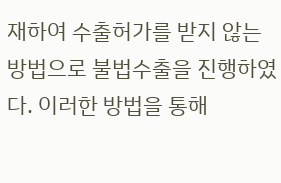재하여 수출허가를 받지 않는 방법으로 불법수출을 진행하였다. 이러한 방법을 통해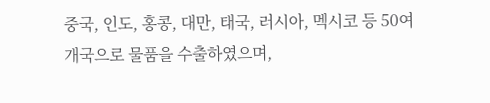중국, 인도, 홍콩, 대만, 태국, 러시아, 멕시코 등 50여개국으로 물품을 수출하였으며,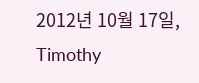2012년 10월 17일, Timothy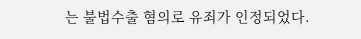는 불법수출 혐의로 유죄가 인정되었다.